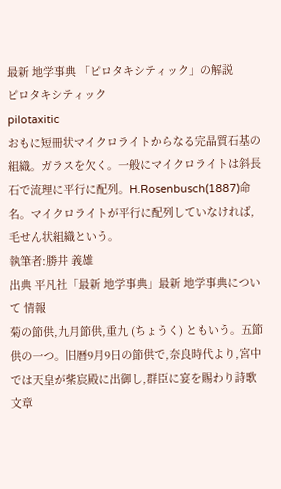最新 地学事典 「ピロタキシティック」の解説
ピロタキシティック
pilotaxitic
おもに短冊状マイクロライトからなる完晶質石基の組織。ガラスを欠く。一般にマイクロライトは斜長石で流理に平行に配列。H.Rosenbusch(1887)命名。マイクロライトが平行に配列していなければ,毛せん状組織という。
執筆者:勝井 義雄
出典 平凡社「最新 地学事典」最新 地学事典について 情報
菊の節供,九月節供,重九 (ちょうく) ともいう。五節供の一つ。旧暦9月9日の節供で,奈良時代より,宮中では天皇が紫宸殿に出御し,群臣に宴を賜わり詩歌文章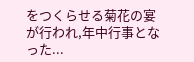をつくらせる菊花の宴が行われ,年中行事となった...